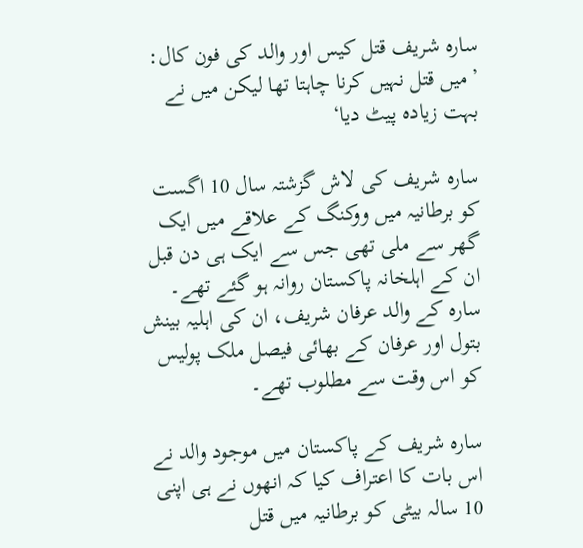سارہ شریف قتل کیس اور والد کی فون کال: ’میں قتل نہیں کرنا چاہتا تھا لیکن میں نے بہت زیادہ پیٹ دیا‘

سارہ شریف کی لاش گزشتہ سال 10 اگست کو برطانیہ میں ووکنگ کے علاقے میں ایک گھر سے ملی تھی جس سے ایک ہی دن قبل ان کے اہلخانہ پاکستان روانہ ہو گئے تھے۔ سارہ کے والد عرفان شریف، ان کی اہلیہ بینش بتول اور عرفان کے بھائی فیصل ملک پولیس کو اس وقت سے مطلوب تھے۔

سارہ شریف کے پاکستان میں موجود والد نے اس بات کا اعتراف کیا کہ انھوں نے ہی اپنی 10 سالہ بیٹی کو برطانیہ میں قتل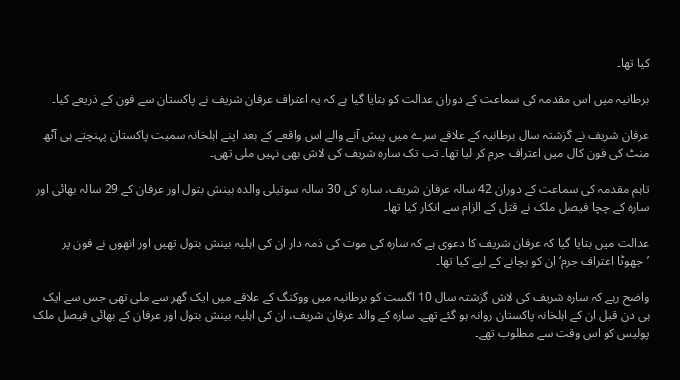کیا تھا۔

برطانیہ میں اس مقدمہ کی سماعت کے دوران عدالت کو بتایا گیا ہے کہ یہ اعتراف عرفان شریف نے پاکستان سے فون کے ذریعے کیا۔

عرفان شریف نے گزشتہ سال برطانیہ کے علاقے سرے میں پیش آنے والے اس واقعے کے بعد اپنے اہلخانہ سمیت پاکستان پہنچتے ہی آٹھ منٹ کی فون کال میں اعتراف جرم کر لیا تھا۔ تب تک سارہ شریف کی لاش بھی نہیں ملی تھی۔

تاہم مقدمہ کی سماعت کے دوران 42 سالہ عرفان شریف، سارہ کی 30 سالہ سوتیلی والدہ بینش بتول اور عرفان کے 29 سالہ بھائی اور سارہ کے چچا فیصل ملک نے قتل کے الزام سے انکار کیا تھا۔

عدالت میں بتایا گیا کہ عرفان شریف کا دعوی ہے کہ سارہ کی موت کی ذمہ دار ان کی اہلیہ بینش بتول تھیں اور انھوں نے فون پر ’جھوٹا اعتراف جرم‘ ان کو بچانے کے لیے کیا تھا۔

واضح رہے کہ سارہ شریف کی لاش گزشتہ سال 10 اگست کو برطانیہ میں ووکنگ کے علاقے میں ایک گھر سے ملی تھی جس سے ایک ہی دن قبل ان کے اہلخانہ پاکستان روانہ ہو گئے تھے۔ سارہ کے والد عرفان شریف، ان کی اہلیہ بینش بتول اور عرفان کے بھائی فیصل ملک پولیس کو اس وقت سے مطلوب تھے۔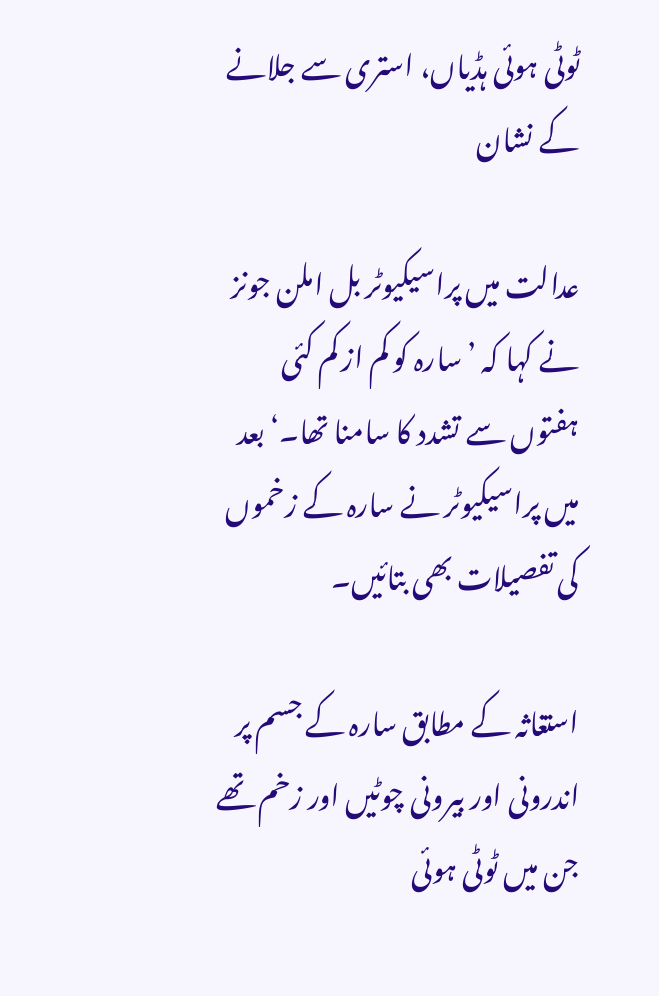ٹوٹی ہوئی ہڈیاں، استری سے جلانے کے نشان

عدالت میں پراسیکیوٹر بل املن جونز نے کہا کہ ’سارہ کو کم از کم کئی ہفتوں سے تشدد کا سامنا تھا۔‘ بعد میں پراسیکیوٹر نے سارہ کے زخموں کی تفصیلات بھی بتائیں۔

استغاثہ کے مطابق سارہ کے جسم پر اندرونی اور بیرونی چوٹیں اور زخم تھے جن میں ٹوٹی ہوئی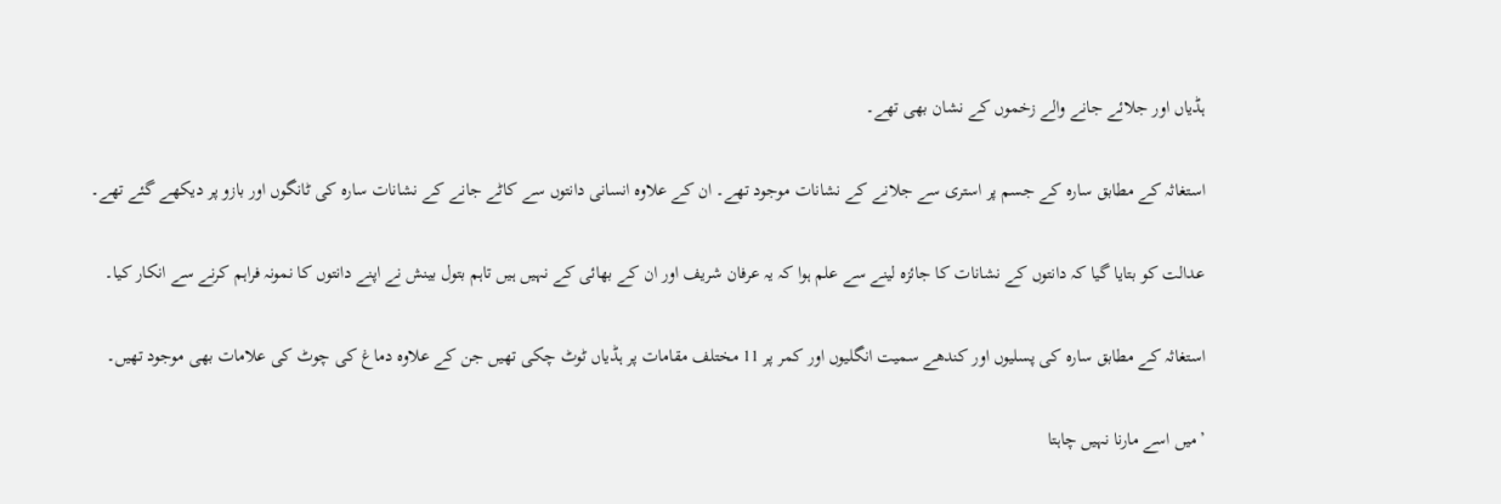ہڈیاں اور جلائے جانے والے زخموں کے نشان بھی تھے۔

استغاثہ کے مطابق سارہ کے جسم پر استری سے جلانے کے نشانات موجود تھے۔ ان کے علاوہ انسانی دانتوں سے کاٹے جانے کے نشانات سارہ کی ٹانگوں اور بازو پر دیکھے گئے تھے۔

عدالت کو بتایا گیا کہ دانتوں کے نشانات کا جائزہ لینے سے علم ہوا کہ یہ عرفان شریف اور ان کے بھائی کے نہیں ہیں تاہم بتول بینش نے اپنے دانتوں کا نمونہ فراہم کرنے سے انکار کیا۔

استغاثہ کے مطابق سارہ کی پسلیوں اور کندھے سمیت انگلیوں اور کمر پر 11 مختلف مقامات پر ہڈیاں ٹوٹ چکی تھیں جن کے علاوہ دماغ کی چوٹ کی علامات بھی موجود تھیں۔

’میں اسے مارنا نہیں چاہتا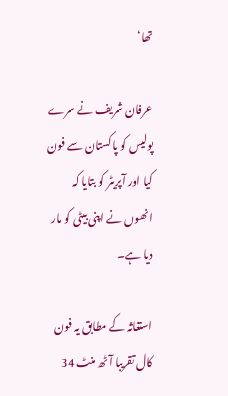تھا‘

عرفان شریف نے سرے پولیس کو پاکستان سے فون کیا اور آپریٹر کو بتایا کہ انھوں نے اپنی بیٹی کو مار دیا ہے۔

استغاثہ کے مطابق یہ فون کال تقریبا آٹھ منٹ 34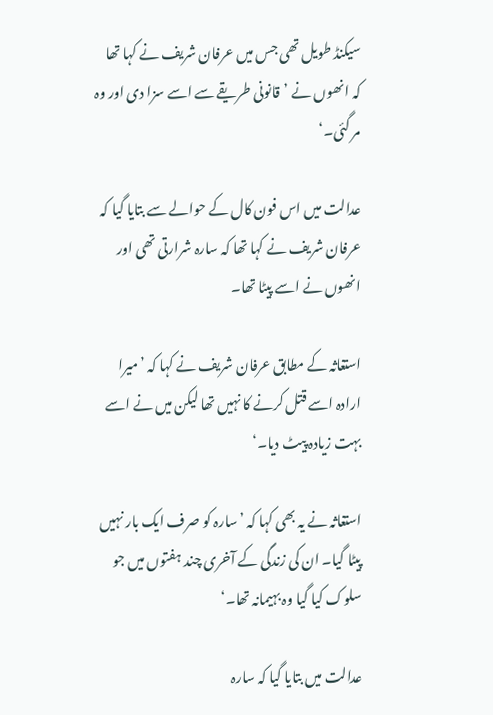سیکنڈ طویل تھی جس میں عرفان شریف نے کہا تھا کہ انھوں نے ’قانونی طریقے سے اسے سزا دی اور وہ مر گئی۔‘

عدالت میں اس فون کال کے حوالے سے بتایا گیا کہ عرفان شریف نے کہا تھا کہ سارہ شرارتی تھی اور انھوں نے اسے پیٹا تھا۔

استغاثہ کے مطابق عرفان شریف نے کہا کہ ’میرا ارادہ اسے قتل کرنے کا نہیں تھا لیکن میں نے اسے بہت زیادہ پیٹ دیا۔‘

استغاثہ نے یہ بھی کہا کہ ’سارہ کو صرف ایک بار نہیں پیٹا گیا۔ ان کی زندگی کے آخری چند ہفتوں میں جو سلوک کیا گیا وہ بہیمانہ تھا۔‘

عدالت میں بتایا گیا کہ سارہ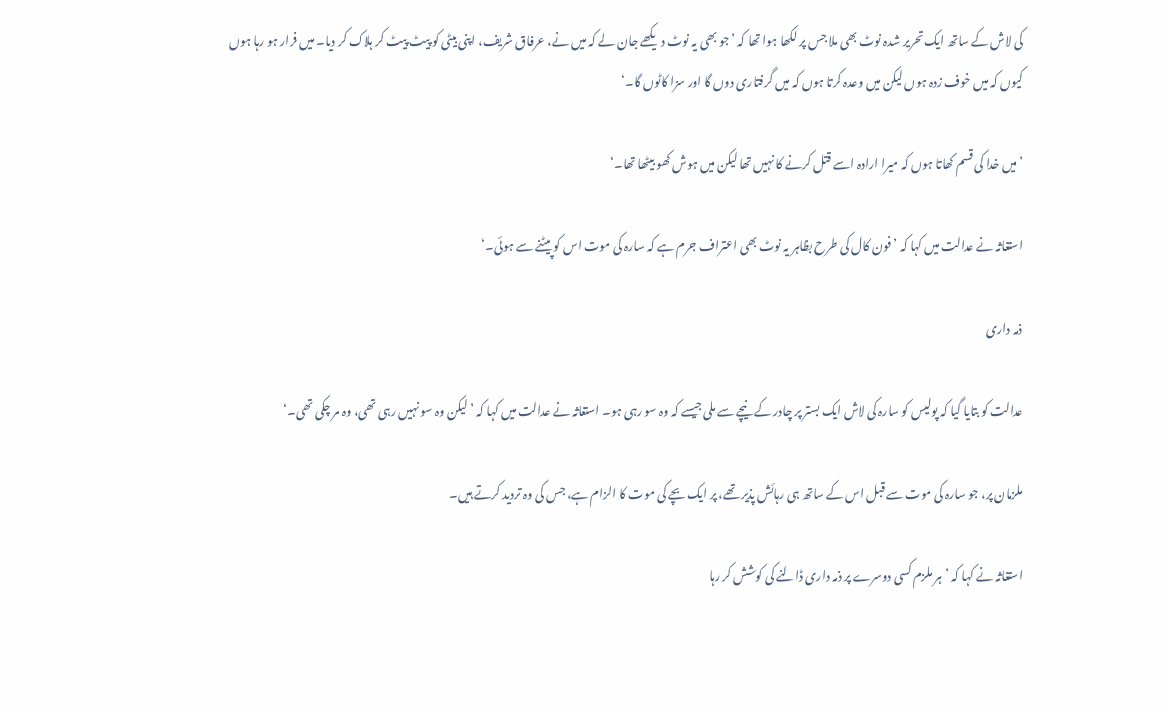کی لاش کے ساتھ ایک تحریر شدہ نوٹ بھی ملا جس پر لکھا ہوا تھا کہ ’جو بھی یہ نوٹ دیکھے جان لے کہ میں نے، عرفاق شریف، اپنی بیٹی کو پیٹ پیٹ کر ہلاک کر دیا۔ میں فرار ہو رہا ہوں کیوں کہ میں خوف زدہ ہوں لیکن میں وعدہ کرتا ہوں کہ میں گرفتاری دوں گا اور سزا کاٹوں گا۔‘

’میں خدا کی قسم کھاتا ہوں کہ میرا ارادہ اسے قتل کرنے کا نہیں تھا لیکن میں ہوش کھو بیٹھا تھا۔‘

استغاثہ نے عدالت میں کہا کہ ’فون کال کی طرح بظاہر یہ نوٹ بھی اعتراف جرم ہے کہ سارہ کی موت اس کو پیٹنے سے ہوئی۔‘

ذمہ داری

عدالت کو بتایا گیا کہ پولیس کو سارہ کی لاش ایک بستر پر چادر کے نیچے سے ملی جیسے کہ وہ سو رہی ہو۔ استغاثہ نے عدالت میں کہا کہ ’لیکن وہ سو نہیں رہی تھی، وہ مر چکی تھی۔‘

ملزمان پر، جو سارہ کی موت سے قبل اس کے ساتھ ہی رہائش پذیر تھے، پر ایک بچے کی موت کا الزام ہے، جس کی وہ تردید کرتے ہیں۔

استغاثہ نے کہا کہ ’ہر ملزم کسی دوسرے پر ذمہ داری ڈالنے کی کوشش کر رہا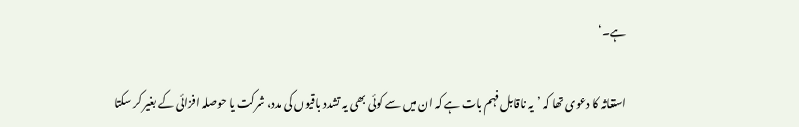ہے۔‘

استغاثہ کا دعوی تھا کہ ’یہ ناقابل فہم بات ہے کہ ان میں سے کوئی بھی یہ تشدد باقیوں کی مدد، شرکت یا حوصلہ افزائی کے بغیر کر سکتا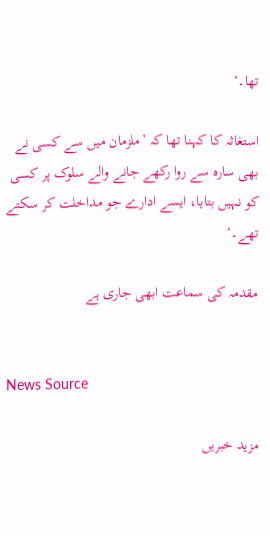تھا۔‘

استغاثہ کا کہنا تھا کہ ’ملزمان میں سے کسی نے بھی سارہ سے روا رکھے جانے والے سلوک پر کسی کو نہیں بتایا، ایسے ادارے جو مداخلت کر سکتے تھے۔‘

مقدمہ کی سماعت ابھی جاری ہے


News Source

مزید خبریں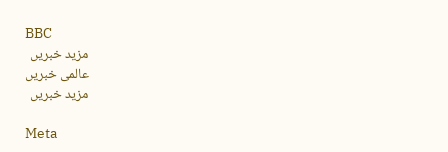BBC
مزید خبریں
عالمی خبریں
مزید خبریں

Meta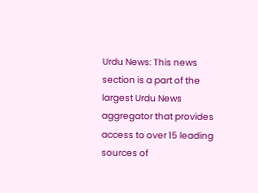Urdu News: This news section is a part of the largest Urdu News aggregator that provides access to over 15 leading sources of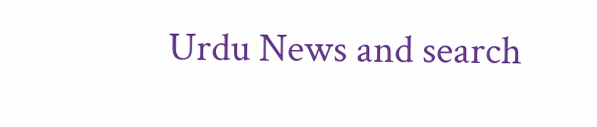Urdu News and search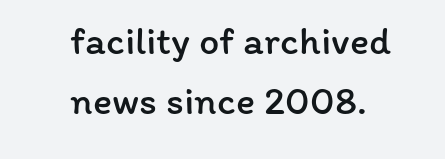facility of archived news since 2008.